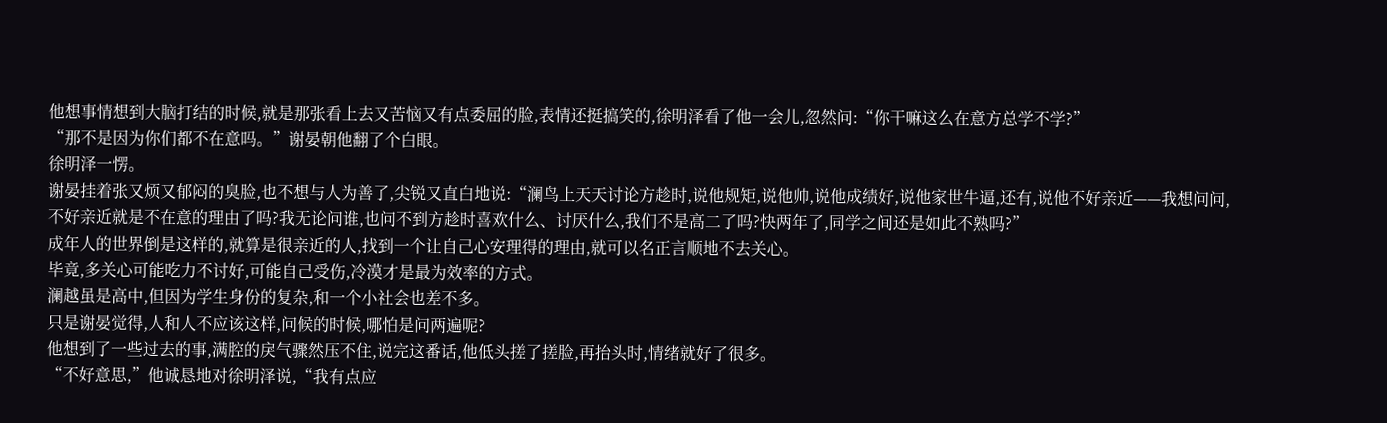他想事情想到大脑打结的时候,就是那张看上去又苦恼又有点委屈的脸,表情还挺搞笑的,徐明泽看了他一会儿,忽然问:“你干嘛这么在意方总学不学?”
“那不是因为你们都不在意吗。”谢晏朝他翻了个白眼。
徐明泽一愣。
谢晏挂着张又烦又郁闷的臭脸,也不想与人为善了,尖锐又直白地说:“澜鸟上天天讨论方趁时,说他规矩,说他帅,说他成绩好,说他家世牛逼,还有,说他不好亲近——我想问问,不好亲近就是不在意的理由了吗?我无论问谁,也问不到方趁时喜欢什么、讨厌什么,我们不是高二了吗?快两年了,同学之间还是如此不熟吗?”
成年人的世界倒是这样的,就算是很亲近的人,找到一个让自己心安理得的理由,就可以名正言顺地不去关心。
毕竟,多关心可能吃力不讨好,可能自己受伤,冷漠才是最为效率的方式。
澜越虽是高中,但因为学生身份的复杂,和一个小社会也差不多。
只是谢晏觉得,人和人不应该这样,问候的时候,哪怕是问两遍呢?
他想到了一些过去的事,满腔的戾气骤然压不住,说完这番话,他低头搓了搓脸,再抬头时,情绪就好了很多。
“不好意思,”他诚恳地对徐明泽说,“我有点应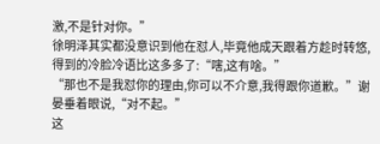激,不是针对你。”
徐明泽其实都没意识到他在怼人,毕竟他成天跟着方趁时转悠,得到的冷脸冷语比这多多了:“嗐,这有啥。”
“那也不是我怼你的理由,你可以不介意,我得跟你道歉。”谢晏垂着眼说,“对不起。”
这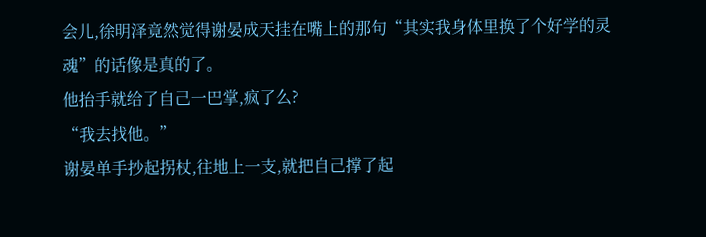会儿,徐明泽竟然觉得谢晏成天挂在嘴上的那句“其实我身体里换了个好学的灵魂”的话像是真的了。
他抬手就给了自己一巴掌,疯了么?
“我去找他。”
谢晏单手抄起拐杖,往地上一支,就把自己撑了起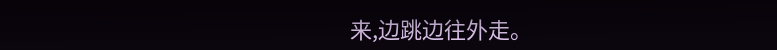来,边跳边往外走。